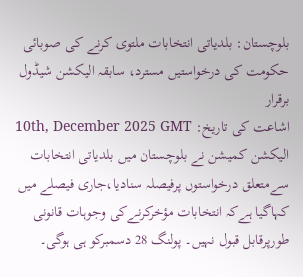بلوچستان: بلدیاتی انتخابات ملتوی کرنے کی صوبائی حکومت کی درخواستیں مسترد، سابقہ الیکشن شیڈول برقرار
اشاعت کی تاریخ: 10th, December 2025 GMT
الیکشن کمیشن نے بلوچستان میں بلدیاتی انتخابات سےمتعلق درخواستوں پرفیصلہ سنادیا،جاری فیصلے میں کہاگیا ہےکہ انتخابات مؤخرکرنےکی وجوہات قانونی طورپرقابل قبول نہیں۔ پولنگ 28 دسمبرکو ہی ہوگی۔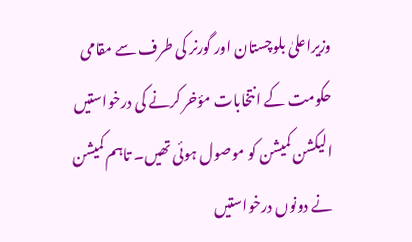وزیراعلیٰ بلوچستان اور گورنر کی طرف سے مقامی حکومت کے انتخابات مؤخر کرنے کی درخواستیں الیکشن کمیشن کو موصول ہوئی تھیں۔ تاہم کمیشن نے دونوں درخواستیں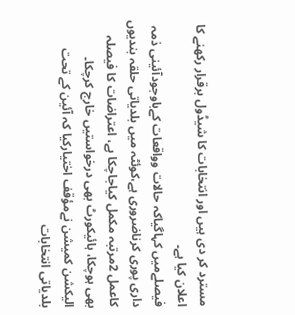مسترد کر دی ہیں اور انتخابات کا شیڈول برقرار رکھنے کا اعلان کیا ہے۔
فیصلےمیں کہاگیاکہ حالات وواقعات کےباوجودآئینی ذمہ داری پوری کرناضروری ہے،کوئٹہ میں بلدیاتی حلقہ بندیوں کاعمل 2مرتبہ مکمل کیاجاچکا ہے، اعتراضات کا فیصلہ بھی ہوچکا، ہائیکورٹ بھی درخواستیں خارج کرچکا۔
الیکشن کمیشن نےمؤقف اختیارکیا کہ آئین کے تحت بلدیاتی انتخابات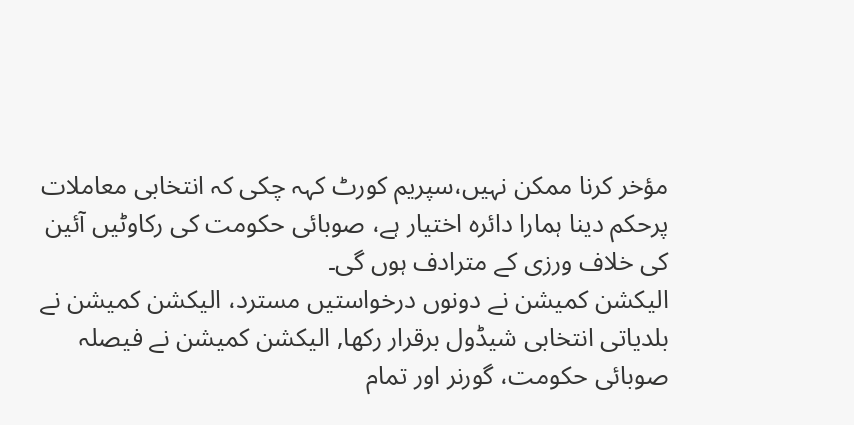مؤخر کرنا ممکن نہیں،سپریم کورٹ کہہ چکی کہ انتخابی معاملات پرحکم دینا ہمارا دائرہ اختیار ہے، صوبائی حکومت کی رکاوٹیں آئین کی خلاف ورزی کے مترادف ہوں گی۔
الیکشن کمیشن نے دونوں درخواستیں مسترد، الیکشن کمیشن نے بلدیاتی انتخابی شیڈول برقرار رکھا, الیکشن کمیشن نے فیصلہ صوبائی حکومت، گورنر اور تمام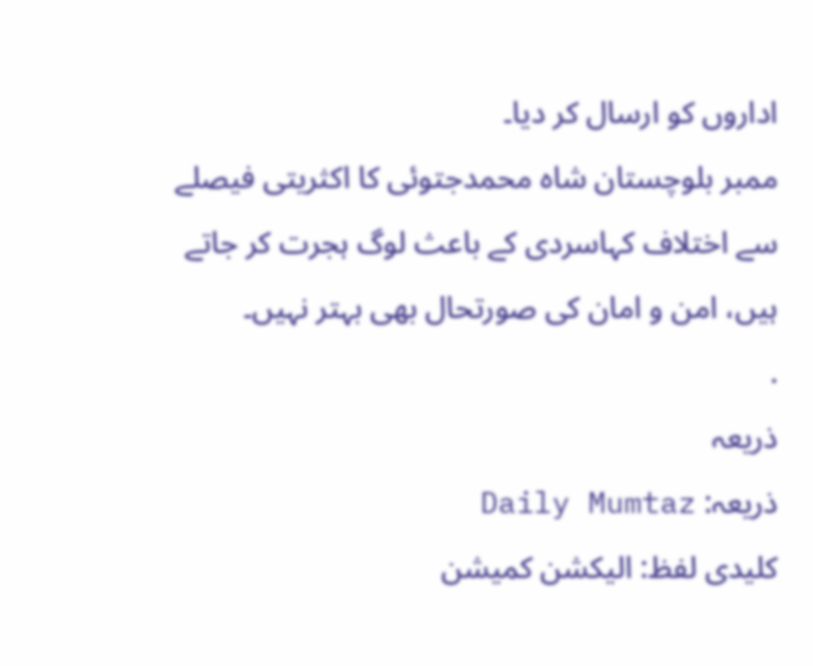اداروں کو ارسال کر دیا۔
ممبر بلوچستان شاہ محمدجتوئی کا اکثریتی فیصلے سے اختلاف کہاسردی کے باعث لوگ ہجرت کر جاتے ہیں، امن و امان کی صورتحال بھی بہتر نہیں۔
.
ذریعہ
ذریعہ: Daily Mumtaz
کلیدی لفظ: الیکشن کمیشن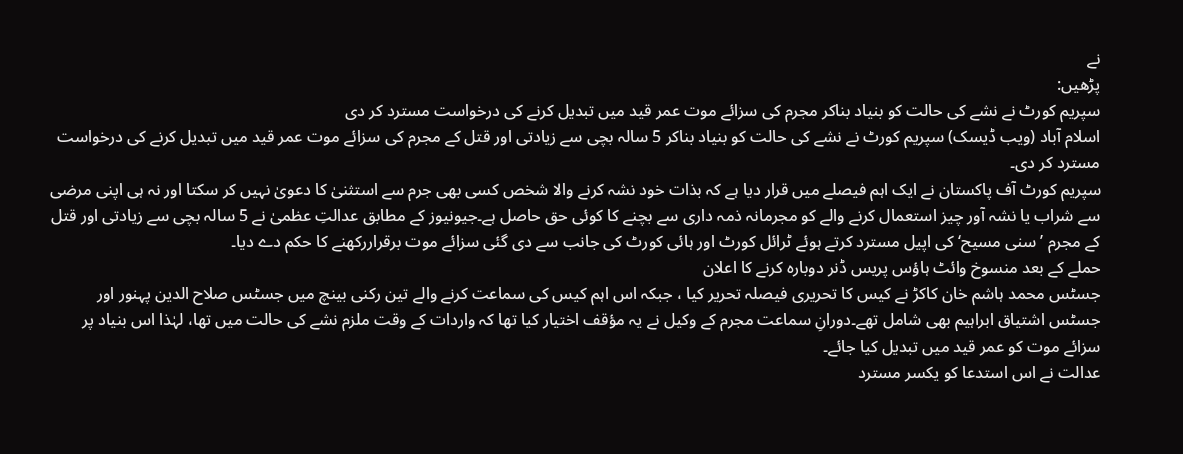نے
پڑھیں:
سپریم کورٹ نے نشے کی حالت کو بنیاد بناکر مجرم کی سزائے موت عمر قید میں تبدیل کرنے کی درخواست مسترد کر دی
اسلام آباد (ویب ڈیسک) سپریم کورٹ نے نشے کی حالت کو بنیاد بناکر 5 سالہ بچی سے زیادتی اور قتل کے مجرم کی سزائے موت عمر قید میں تبدیل کرنے کی درخواست مسترد کر دی۔
سپریم کورٹ آف پاکستان نے ایک اہم فیصلے میں قرار دیا ہے کہ بذات خود نشہ کرنے والا شخص کسی بھی جرم سے استثنیٰ کا دعویٰ نہیں کر سکتا اور نہ ہی اپنی مرضی سے شراب یا نشہ آور چیز استعمال کرنے والے کو مجرمانہ ذمہ داری سے بچنے کا کوئی حق حاصل ہے۔جیونیوز کے مطابق عدالتِ عظمیٰ نے 5 سالہ بچی سے زیادتی اور قتل کے مجرم ’سنی مسیح‘ کی اپیل مسترد کرتے ہوئے ٹرائل کورٹ اور ہائی کورٹ کی جانب سے دی گئی سزائے موت برقراررکھنے کا حکم دے دیا۔
حملے کے بعد منسوخ وائٹ ہاؤس پریس ڈنر دوبارہ کرنے کا اعلان
جسٹس محمد ہاشم خان کاکڑ نے کیس کا تحریری فیصلہ تحریر کیا ، جبکہ اس اہم کیس کی سماعت کرنے والے تین رکنی بینچ میں جسٹس صلاح الدین پہنور اور جسٹس اشتیاق ابراہیم بھی شامل تھے۔دورانِ سماعت مجرم کے وکیل نے یہ مؤقف اختیار کیا تھا کہ واردات کے وقت ملزم نشے کی حالت میں تھا، لہٰذا اس بنیاد پر سزائے موت کو عمر قید میں تبدیل کیا جائے۔
عدالت نے اس استدعا کو یکسر مسترد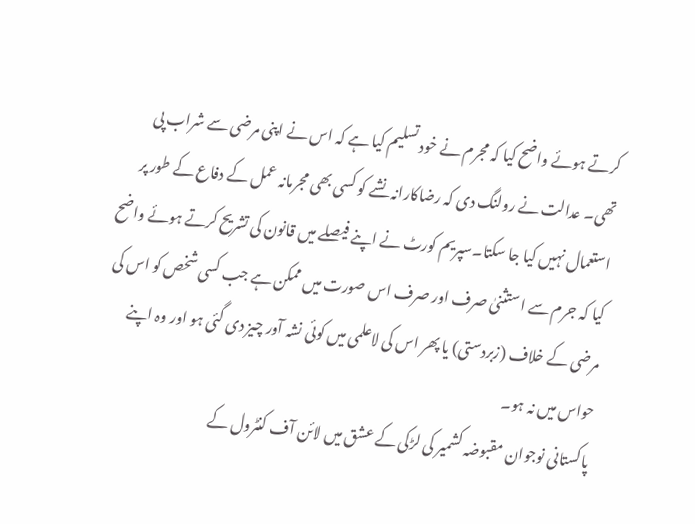کرتے ہوئے واضح کیا کہ مجرم نے خود تسلیم کیا ہے کہ اس نے اپنی مرضی سے شراب پی تھی۔ عدالت نے رولنگ دی کہ رضاکارانہ نشے کو کسی بھی مجرمانہ عمل کے دفاع کے طور پر استعمال نہیں کیا جا سکتا۔سپریم کورٹ نے اپنے فیصلے میں قانون کی تشریح کرتے ہوئے واضح کیا کہ جرم سے استثنیٰ صرف اور صرف اس صورت میں ممکن ہے جب کسی شخص کو اس کی مرضی کے خلاف (زبردستی) یا پھر اس کی لاعلمی میں کوئی نشہ آور چیز دی گئی ہو اور وہ اپنے حواس میں نہ ہو۔
پاکستانی نوجوان مقبوضہ کشمیر کی لڑکی کے عشق میں لائن آف کنٹرول کے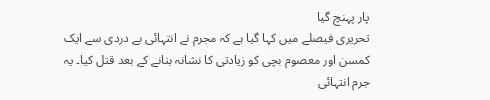پار پہنچ گیا
تحریری فیصلے میں کہا گیا ہے کہ مجرم نے انتہائی بے دردی سے ایک کمسن اور معصوم بچی کو زیادتی کا نشانہ بنانے کے بعد قتل کیا۔ یہ جرم انتہائی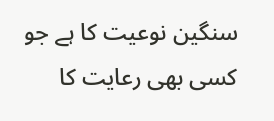سنگین نوعیت کا ہے جو کسی بھی رعایت کا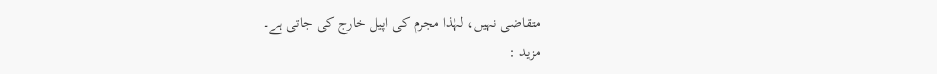متقاضی نہیں، لہٰذا مجرم کی اپیل خارج کی جاتی ہے۔
مزید :